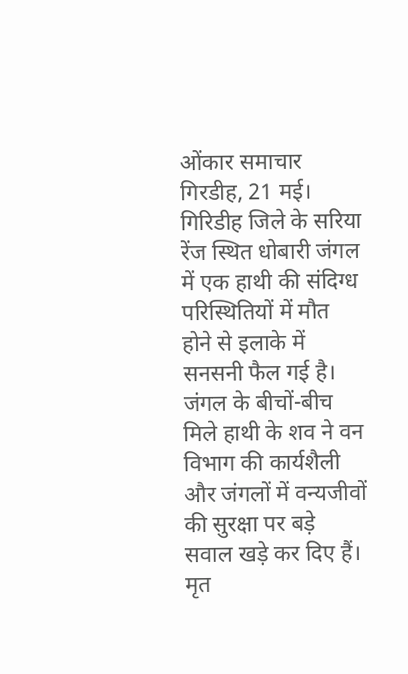ओंकार समाचार
गिरडीह, 21 मई। गिरिडीह जिले के सरिया रेंज स्थित धोबारी जंगल में एक हाथी की संदिग्ध परिस्थितियों में मौत होने से इलाके में सनसनी फैल गई है। जंगल के बीचों-बीच मिले हाथी के शव ने वन विभाग की कार्यशैली और जंगलों में वन्यजीवों की सुरक्षा पर बड़े सवाल खड़े कर दिए हैं। मृत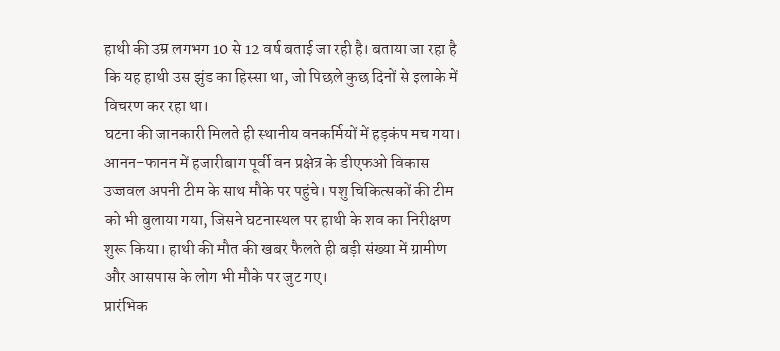हाथी की उम्र लगभग 10 से 12 वर्ष बताई जा रही है। बताया जा रहा है कि यह हाथी उस झुंड का हिस्सा था, जो पिछले कुछ दिनों से इलाके में विचरण कर रहा था।
घटना की जानकारी मिलते ही स्थानीय वनकर्मियों में हड़कंप मच गया। आनन-फानन में हजारीबाग पूर्वी वन प्रक्षेत्र के डीएफओ विकास उज्जवल अपनी टीम के साथ मौके पर पहुंचे। पशु चिकित्सकों की टीम को भी बुलाया गया, जिसने घटनास्थल पर हाथी के शव का निरीक्षण शुरू किया। हाथी की मौत की खबर फैलते ही बड़ी संख्या में ग्रामीण और आसपास के लोग भी मौके पर जुट गए।
प्रारंभिक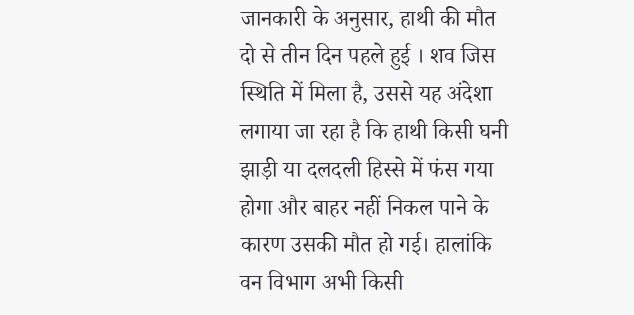जानकारी के अनुसार, हाथी की मौत दो से तीन दिन पहले हुई । शव जिस स्थिति में मिला है, उससे यह अंदेशा लगाया जा रहा है कि हाथी किसी घनी झाड़ी या दलदली हिस्से में फंस गया होगा और बाहर नहीं निकल पाने के कारण उसकी मौत हो गई। हालांकि वन विभाग अभी किसी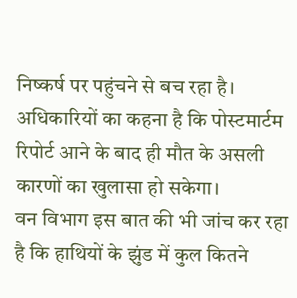निष्कर्ष पर पहुंचने से बच रहा है। अधिकारियों का कहना है कि पोस्टमार्टम रिपोर्ट आने के बाद ही मौत के असली कारणों का खुलासा हो सकेगा।
वन विभाग इस बात की भी जांच कर रहा है कि हाथियों के झुंड में कुल कितने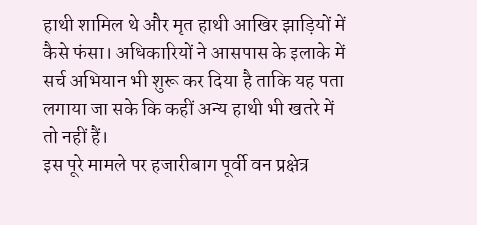हाथी शामिल थे और मृत हाथी आखिर झाड़ियों में कैसे फंसा। अधिकारियों ने आसपास के इलाके में सर्च अभियान भी शुरू कर दिया है ताकि यह पता लगाया जा सके कि कहीं अन्य हाथी भी खतरे में तो नहीं हैं।
इस पूरे मामले पर हजारीबाग पूर्वी वन प्रक्षेत्र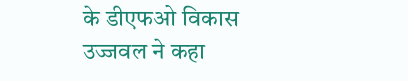के डीएफओ विकास उज्जवल ने कहा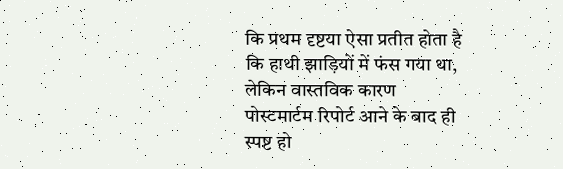कि प्रथम दृष्टया ऐसा प्रतीत होता है कि हाथी झाड़ियों में फंस गया था, लेकिन वास्तविक कारण पोस्टमार्टम रिपोर्ट आने के बाद ही स्पष्ट हो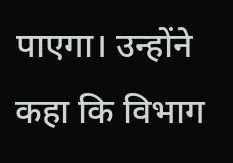पाएगा। उन्होंने कहा कि विभाग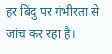हर बिंदु पर गंभीरता से जांच कर रहा है।